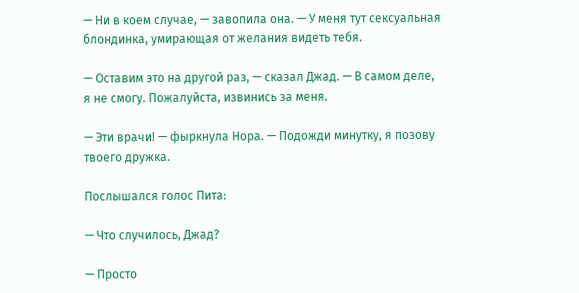— Ни в коем случае, — завопила она. — У меня тут сексуальная блондинка, умирающая от желания видеть тебя.

— Оставим это на другой раз, — сказал Джад. — В самом деле, я не смогу. Пожалуйста, извинись за меня.

— Эти врачи! — фыркнула Нора. — Подожди минутку, я позову твоего дружка.

Послышался голос Пита:

— Что случилось, Джад?

— Просто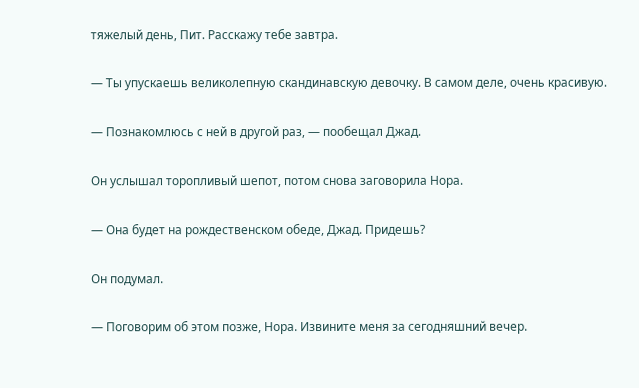тяжелый день, Пит. Расскажу тебе завтра.

— Ты упускаешь великолепную скандинавскую девочку. В самом деле, очень красивую.

— Познакомлюсь с ней в другой раз, — пообещал Джад.

Он услышал торопливый шепот, потом снова заговорила Нора.

— Она будет на рождественском обеде, Джад. Придешь?

Он подумал.

— Поговорим об этом позже, Нора. Извините меня за сегодняшний вечер.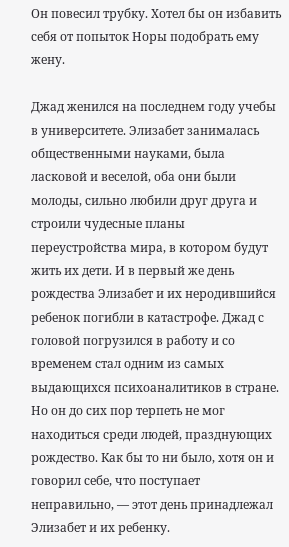Он повесил трубку. Хотел бы он избавить себя от попыток Норы подобрать ему жену.

Джад женился на последнем году учебы в университете. Элизабет занималась общественными науками, была ласковой и веселой, оба они были молоды, сильно любили друг друга и строили чудесные планы переустройства мира, в котором будут жить их дети. И в первый же день рождества Элизабет и их неродившийся ребенок погибли в катастрофе. Джад с головой погрузился в работу и со временем стал одним из самых выдающихся психоаналитиков в стране. Но он до сих пор терпеть не мог находиться среди людей, празднующих рождество. Как бы то ни было, хотя он и говорил себе, что поступает неправильно, — этот день принадлежал Элизабет и их ребенку.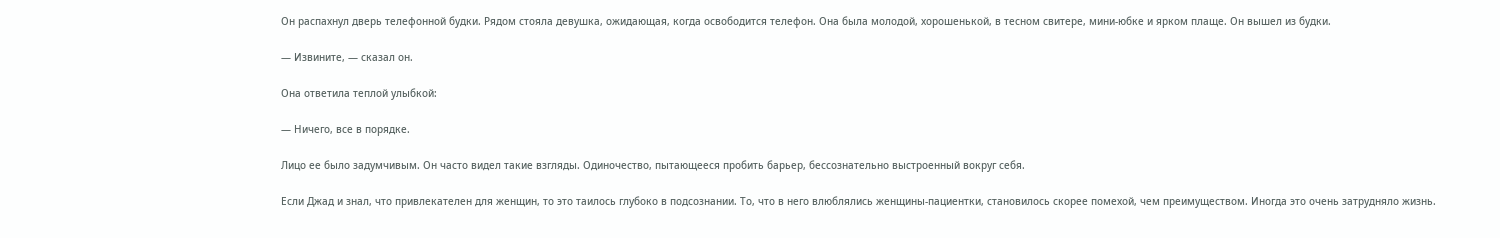Он распахнул дверь телефонной будки. Рядом стояла девушка, ожидающая, когда освободится телефон. Она была молодой, хорошенькой, в тесном свитере, мини-юбке и ярком плаще. Он вышел из будки.

— Извините, — сказал он.

Она ответила теплой улыбкой:

— Ничего, все в порядке.

Лицо ее было задумчивым. Он часто видел такие взгляды. Одиночество, пытающееся пробить барьер, бессознательно выстроенный вокруг себя.

Если Джад и знал, что привлекателен для женщин, то это таилось глубоко в подсознании. То, что в него влюблялись женщины-пациентки, становилось скорее помехой, чем преимуществом. Иногда это очень затрудняло жизнь.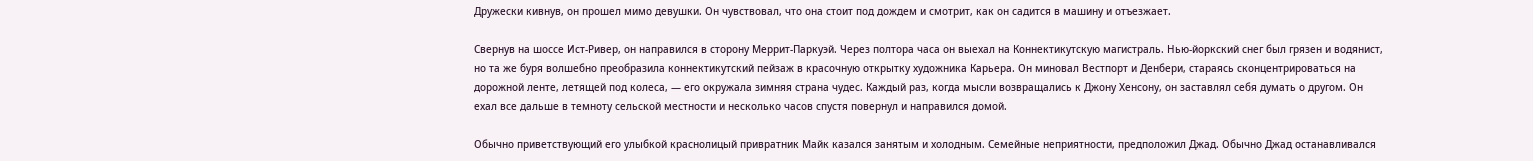Дружески кивнув, он прошел мимо девушки. Он чувствовал, что она стоит под дождем и смотрит, как он садится в машину и отъезжает.

Свернув на шоссе Ист-Ривер, он направился в сторону Меррит-Паркуэй. Через полтора часа он выехал на Коннектикутскую магистраль. Нью-йоркский снег был грязен и водянист, но та же буря волшебно преобразила коннектикутский пейзаж в красочную открытку художника Карьера. Он миновал Вестпорт и Денбери, стараясь сконцентрироваться на дорожной ленте, летящей под колеса, — его окружала зимняя страна чудес. Каждый раз, когда мысли возвращались к Джону Хенсону, он заставлял себя думать о другом. Он ехал все дальше в темноту сельской местности и несколько часов спустя повернул и направился домой.

Обычно приветствующий его улыбкой краснолицый привратник Майк казался занятым и холодным. Семейные неприятности, предположил Джад. Обычно Джад останавливался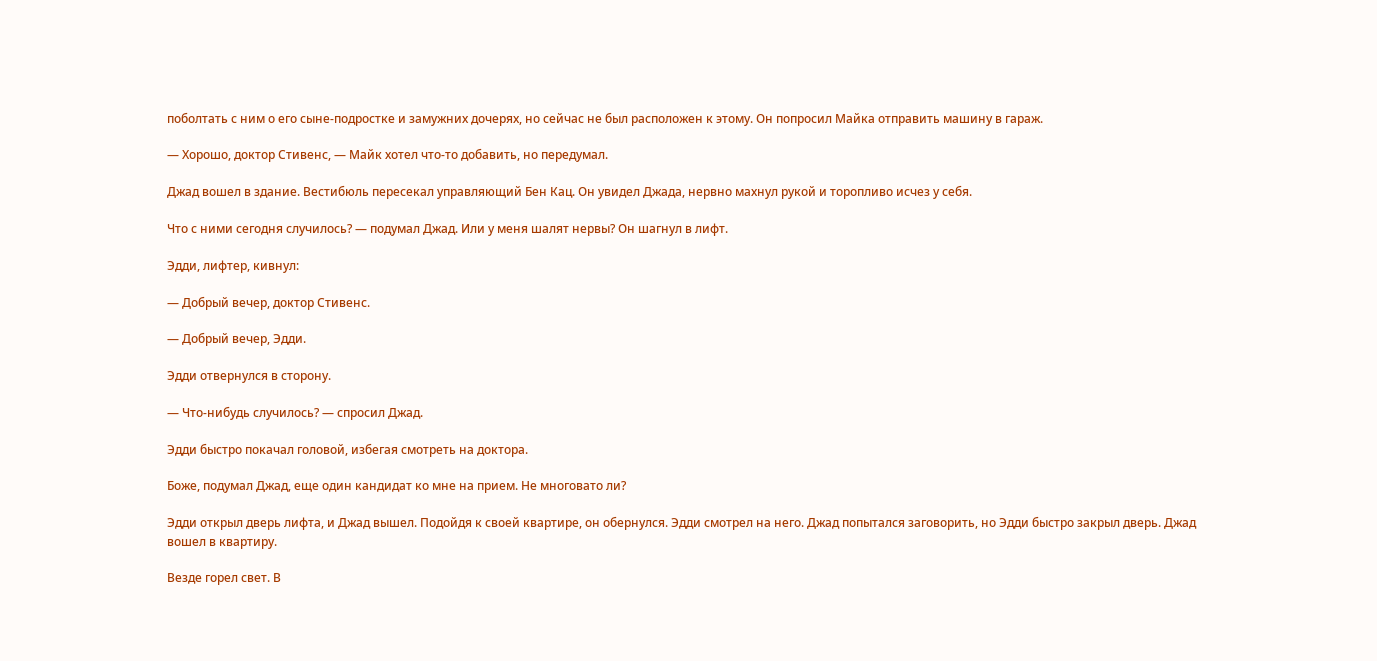поболтать с ним о его сыне-подростке и замужних дочерях, но сейчас не был расположен к этому. Он попросил Майка отправить машину в гараж.

— Хорошо, доктор Стивенс, — Майк хотел что-то добавить, но передумал.

Джад вошел в здание. Вестибюль пересекал управляющий Бен Кац. Он увидел Джада, нервно махнул рукой и торопливо исчез у себя.

Что с ними сегодня случилось? — подумал Джад. Или у меня шалят нервы? Он шагнул в лифт.

Эдди, лифтер, кивнул:

— Добрый вечер, доктор Стивенс.

— Добрый вечер, Эдди.

Эдди отвернулся в сторону.

— Что-нибудь случилось? — спросил Джад.

Эдди быстро покачал головой, избегая смотреть на доктора.

Боже, подумал Джад, еще один кандидат ко мне на прием. Не многовато ли?

Эдди открыл дверь лифта, и Джад вышел. Подойдя к своей квартире, он обернулся. Эдди смотрел на него. Джад попытался заговорить, но Эдди быстро закрыл дверь. Джад вошел в квартиру.

Везде горел свет. В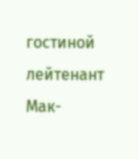гостиной лейтенант Мак-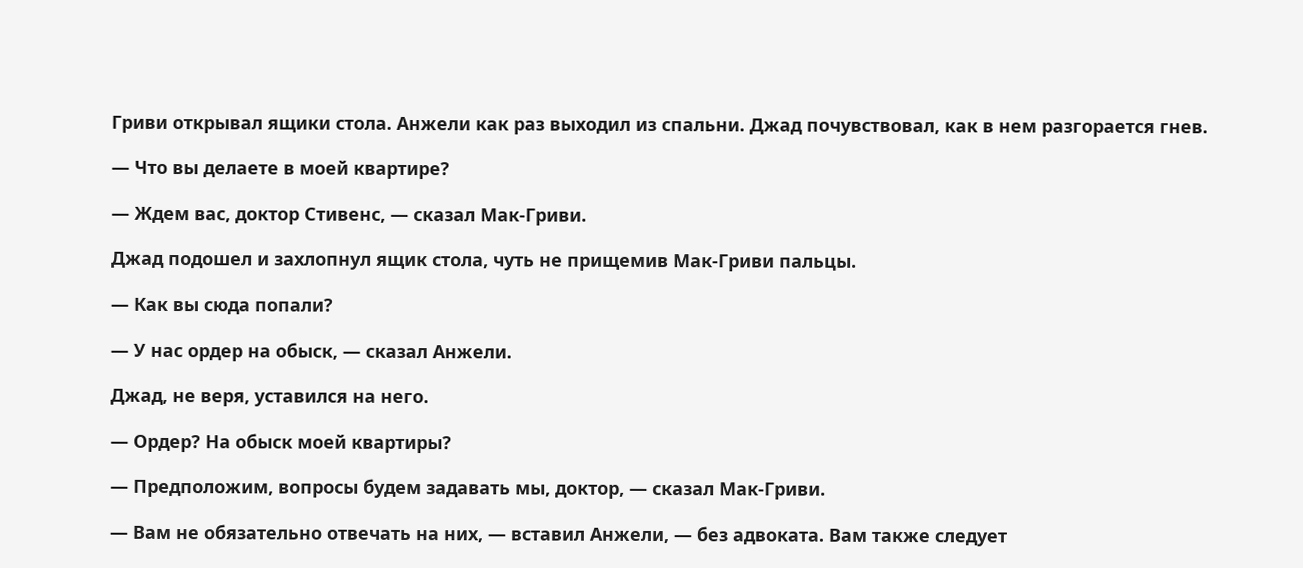Гриви открывал ящики стола. Анжели как раз выходил из спальни. Джад почувствовал, как в нем разгорается гнев.

— Что вы делаете в моей квартире?

— Ждем вас, доктор Стивенс, — сказал Мак-Гриви.

Джад подошел и захлопнул ящик стола, чуть не прищемив Мак-Гриви пальцы.

— Как вы сюда попали?

— У нас ордер на обыск, — сказал Анжели.

Джад, не веря, уставился на него.

— Ордер? На обыск моей квартиры?

— Предположим, вопросы будем задавать мы, доктор, — сказал Мак-Гриви.

— Вам не обязательно отвечать на них, — вставил Анжели, — без адвоката. Вам также следует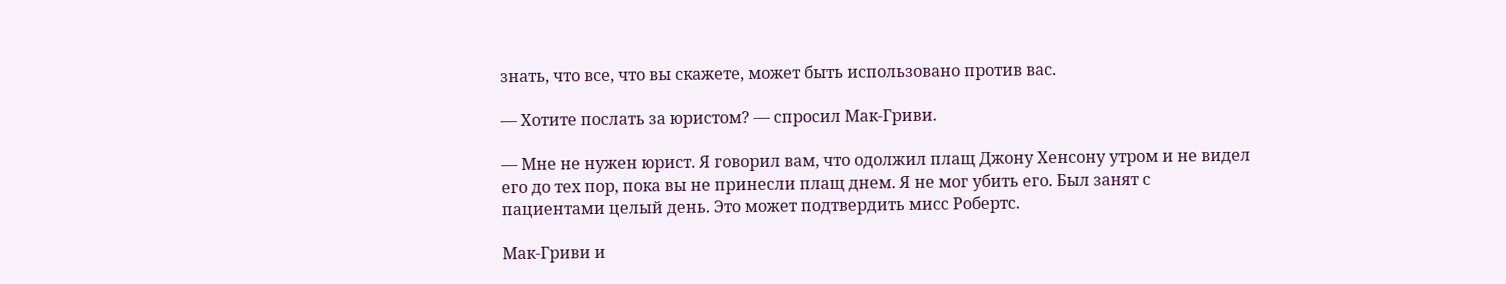знать, что все, что вы скажете, может быть использовано против вас.

— Хотите послать за юристом? — спросил Мак-Гриви.

— Мне не нужен юрист. Я говорил вам, что одолжил плащ Джону Хенсону утром и не видел его до тех пор, пока вы не принесли плащ днем. Я не мог убить его. Был занят с пациентами целый день. Это может подтвердить мисс Робертс.

Мак-Гриви и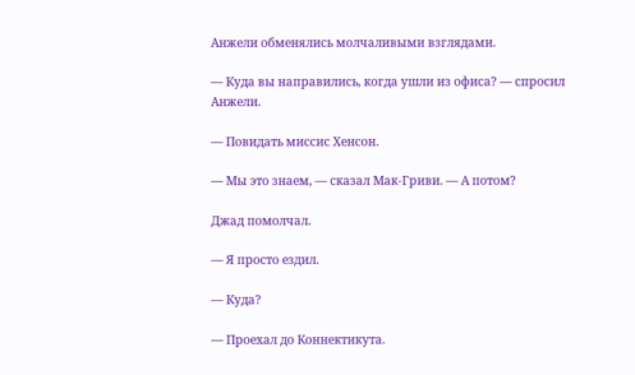Анжели обменялись молчаливыми взглядами.

— Куда вы направились, когда ушли из офиса? — спросил Анжели.

— Повидать миссис Хенсон.

— Мы это знаем, — сказал Мак-Гриви. — А потом?

Джад помолчал.

— Я просто ездил.

— Куда?

— Проехал до Коннектикута.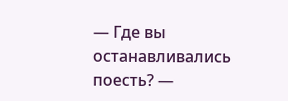— Где вы останавливались поесть? —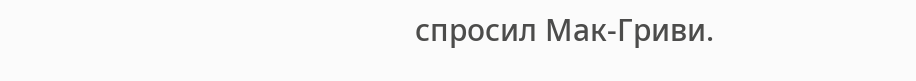спросил Мак-Гриви.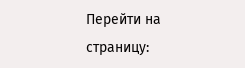Перейти на страницу: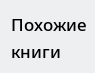Похожие книги